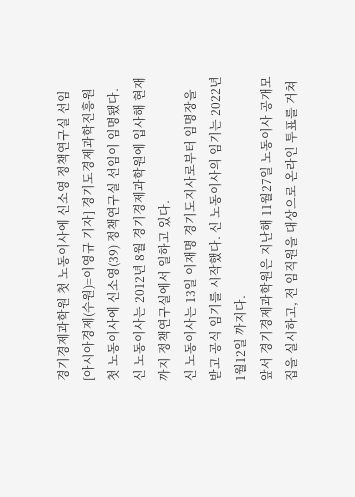경기경제과학원 첫 노동이사에 신소영 정책연구실 선임
[아시아경제(수원)=이영규 기자] 경기도경제과학진흥원 첫 노동이사에 신소영(39) 정책연구실 선임이 임명됐다.
신 노동이사는 2012년 8월 경기경제과학원에 입사해 현재까지 정책연구실에서 일하고 있다.
신 노동이사는 13일 이재명 경기도지사로부터 임명장을 받고 공식 임기를 시작했다. 신 노동이사의 임기는 2022년 1월12일 까지다.
앞서 경기경제과학원은 지난해 11월27일 노동이사 공개모집을 실시하고, 전 임직원을 대상으로 온라인 투표를 거쳐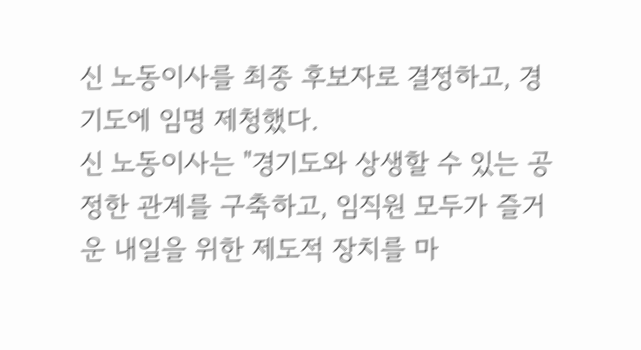신 노동이사를 최종 후보자로 결정하고, 경기도에 임명 제청했다.
신 노동이사는 "경기도와 상생할 수 있는 공정한 관계를 구축하고, 임직원 모두가 즐거운 내일을 위한 제도적 장치를 마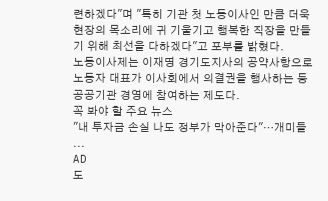련하겠다"며 "특히 기관 첫 노동이사인 만큼 더욱 현장의 목소리에 귀 기울기고 행복한 직장을 만들기 위해 최선을 다하겠다"고 포부를 밝혔다.
노동이사제는 이재명 경기도지사의 공약사항으로 노동자 대표가 이사회에서 의결권을 행사하는 등 공공기관 경영에 참여하는 제도다.
꼭 봐야 할 주요 뉴스
"내 투자금 손실 나도 정부가 막아준다"…개미들 ...
AD
도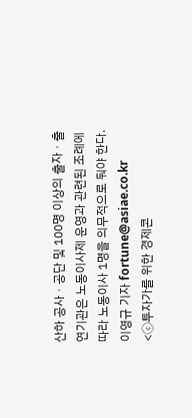산하 공사ㆍ공단 및 100명 이상의 출자ㆍ출연기관은 노동이사제 운영과 관련된 조례에 따라 노동이사 1명을 의무적으로 둬야 한다.
이영규 기자 fortune@asiae.co.kr
<ⓒ투자가를 위한 경제콘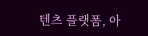텐츠 플랫폼, 아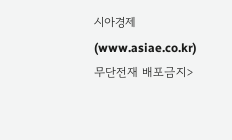시아경제(www.asiae.co.kr) 무단전재 배포금지>